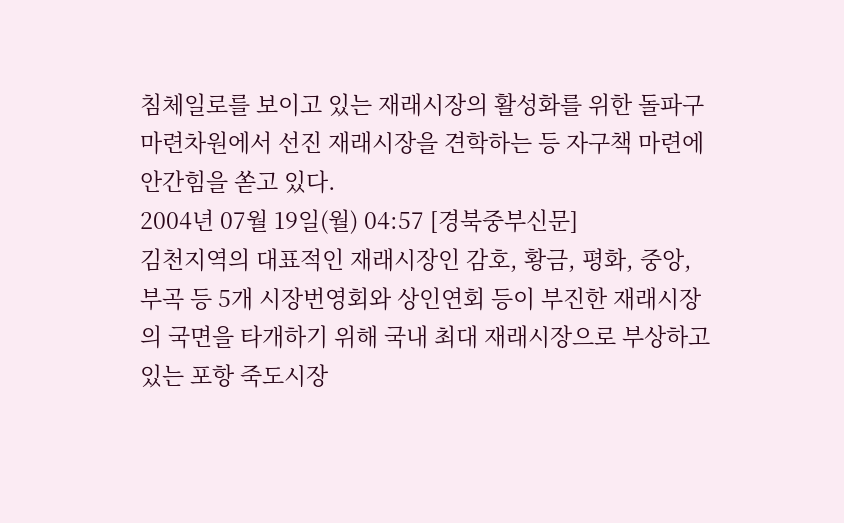침체일로를 보이고 있는 재래시장의 활성화를 위한 돌파구 마련차원에서 선진 재래시장을 견학하는 등 자구책 마련에 안간힘을 쏟고 있다.
2004년 07월 19일(월) 04:57 [경북중부신문]
김천지역의 대표적인 재래시장인 감호, 황금, 평화, 중앙, 부곡 등 5개 시장번영회와 상인연회 등이 부진한 재래시장의 국면을 타개하기 위해 국내 최대 재래시장으로 부상하고 있는 포항 죽도시장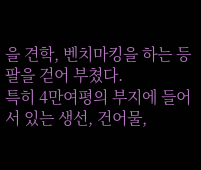을 견학, 벤치마킹을 하는 등 팔을 걷어 부쳤다.
특히 4만여평의 부지에 들어서 있는 생선, 건어물,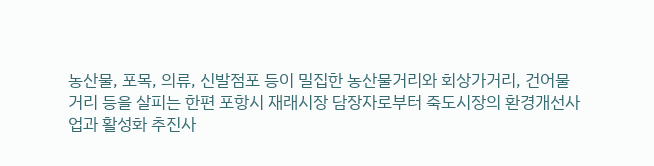농산물, 포목, 의류, 신발점포 등이 밀집한 농산물거리와 회상가거리, 건어물거리 등을 살피는 한편 포항시 재래시장 담장자로부터 죽도시장의 환경개선사업과 활성화 추진사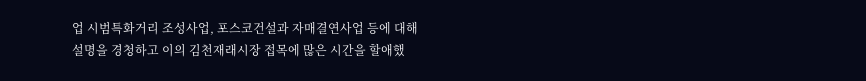업 시범특화거리 조성사업, 포스코건설과 자매결연사업 등에 대해 설명을 경청하고 이의 김천재래시장 접목에 많은 시간을 할애했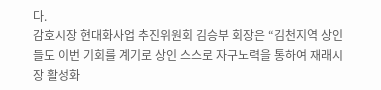다.
감호시장 현대화사업 추진위원회 김승부 회장은 “김천지역 상인들도 이번 기회를 계기로 상인 스스로 자구노력을 통하여 재래시장 활성화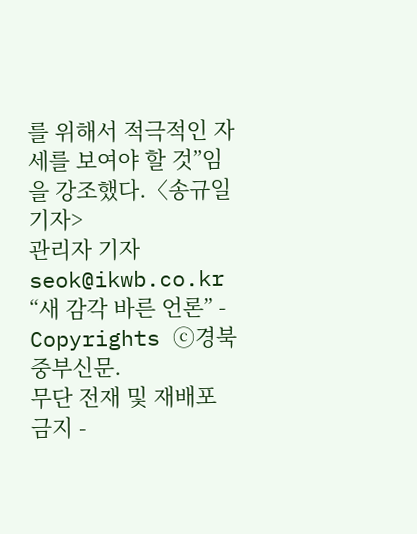를 위해서 적극적인 자세를 보여야 할 것”임을 강조했다.〈송규일 기자>
관리자 기자 seok@ikwb.co.kr “새 감각 바른 언론” - Copyrights ⓒ경북중부신문.
무단 전재 및 재배포 금지 -